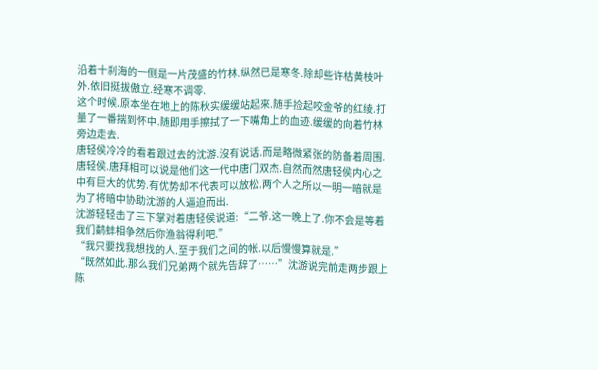沿着十刹海的一侧是一片茂盛的竹林.纵然已是寒冬.除却些许枯黄枝叶外.依旧挺拔傲立.经寒不调零.
这个时候.原本坐在地上的陈秋实缓缓站起來.随手捡起咬金爷的红绫.打量了一番揣到怀中.随即用手擦拭了一下嘴角上的血迹.缓缓的向着竹林旁边走去.
唐轻侯冷冷的看着跟过去的沈游.沒有说话.而是略微紧张的防备着周围.唐轻侯.唐拜相可以说是他们这一代中唐门双杰.自然而然唐轻侯内心之中有巨大的优势.有优势却不代表可以放松.两个人之所以一明一暗就是为了将暗中协助沈游的人逼迫而出.
沈游轻轻击了三下掌对着唐轻侯说道:“二爷.这一晚上了.你不会是等着我们鹬蚌相争然后你渔翁得利吧.”
“我只要找我想找的人.至于我们之间的帐.以后慢慢算就是.”
“既然如此.那么我们兄弟两个就先告辞了……”沈游说完前走两步跟上陈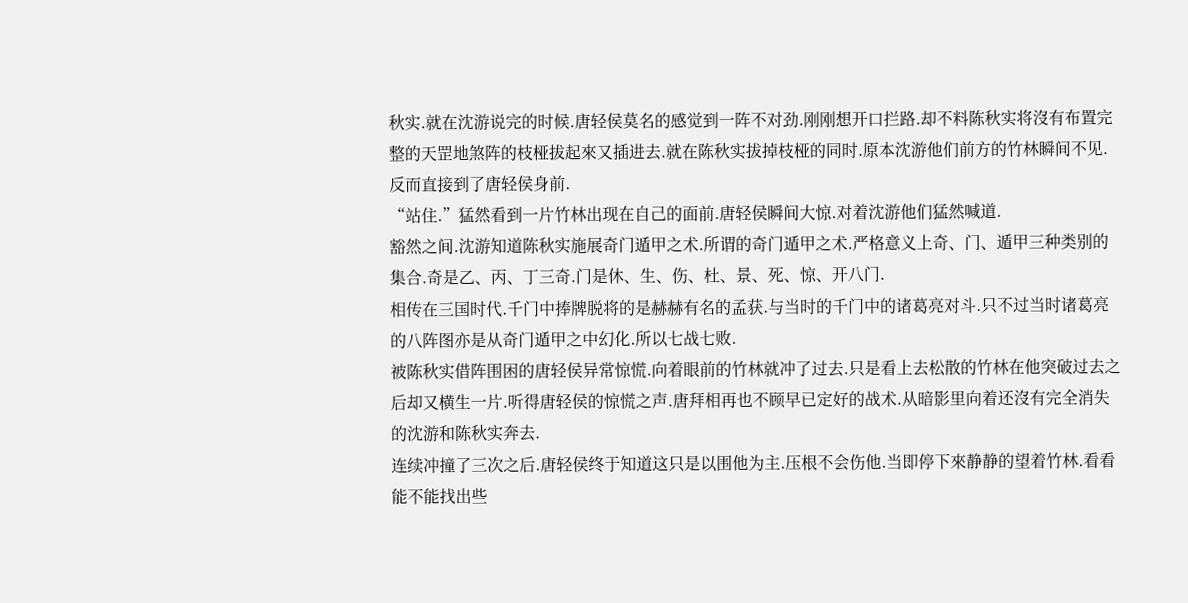秋实.就在沈游说完的时候.唐轻侯莫名的感觉到一阵不对劲.刚刚想开口拦路.却不料陈秋实将沒有布置完整的天罡地煞阵的枝桠拔起來又插进去.就在陈秋实拔掉枝桠的同时.原本沈游他们前方的竹林瞬间不见.反而直接到了唐轻侯身前.
“站住.”猛然看到一片竹林出现在自己的面前.唐轻侯瞬间大惊.对着沈游他们猛然喊道.
豁然之间.沈游知道陈秋实施展奇门遁甲之术.所谓的奇门遁甲之术.严格意义上奇、门、遁甲三种类别的集合.奇是乙、丙、丁三奇.门是休、生、伤、杜、景、死、惊、开八门.
相传在三国时代.千门中捧牌脱将的是赫赫有名的孟获.与当时的千门中的诸葛亮对斗.只不过当时诸葛亮的八阵图亦是从奇门遁甲之中幻化.所以七战七败.
被陈秋实借阵围困的唐轻侯异常惊慌.向着眼前的竹林就冲了过去.只是看上去松散的竹林在他突破过去之后却又横生一片.听得唐轻侯的惊慌之声.唐拜相再也不顾早已定好的战术.从暗影里向着还沒有完全消失的沈游和陈秋实奔去.
连续冲撞了三次之后.唐轻侯终于知道这只是以围他为主.压根不会伤他.当即停下來静静的望着竹林.看看能不能找出些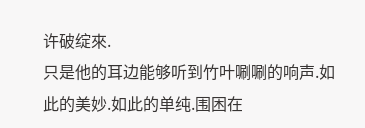许破绽來.
只是他的耳边能够听到竹叶唰唰的响声.如此的美妙.如此的单纯.围困在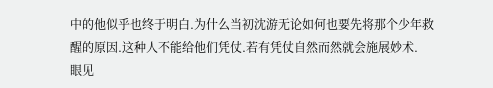中的他似乎也终于明白.为什么当初沈游无论如何也要先将那个少年救醒的原因.这种人不能给他们凭仗.若有凭仗自然而然就会施展妙术.
眼见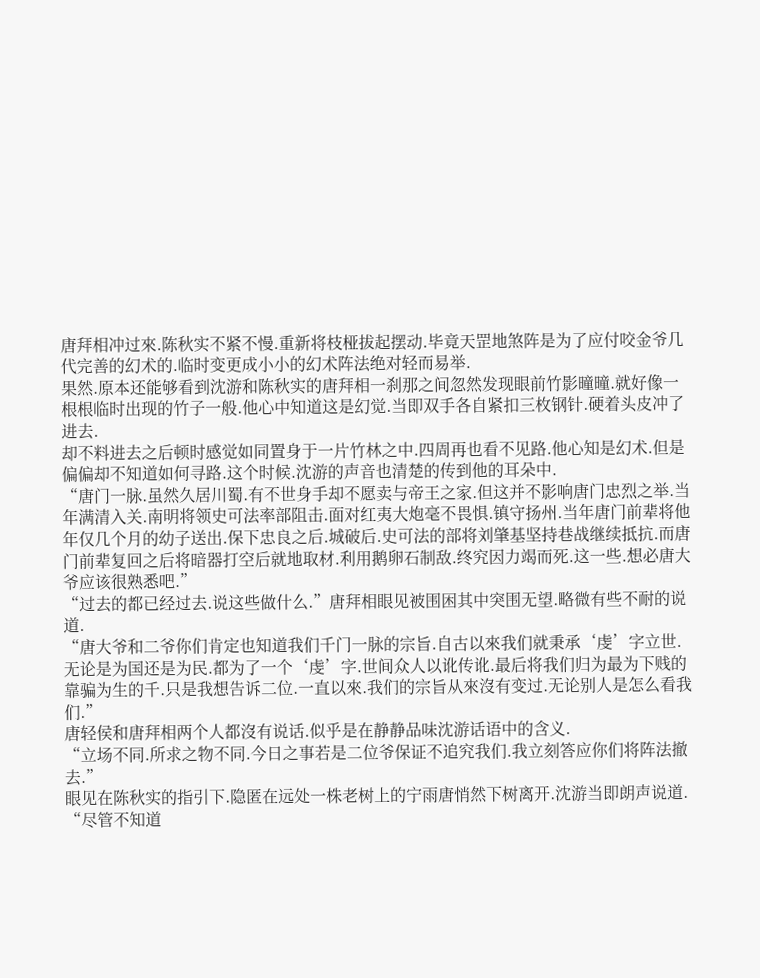唐拜相冲过來.陈秋实不紧不慢.重新将枝桠拔起摆动.毕竟天罡地煞阵是为了应付咬金爷几代完善的幻术的.临时变更成小小的幻术阵法绝对轻而易举.
果然.原本还能够看到沈游和陈秋实的唐拜相一刹那之间忽然发现眼前竹影曈曈.就好像一根根临时出现的竹子一般.他心中知道这是幻觉.当即双手各自紧扣三枚钢针.硬着头皮冲了进去.
却不料进去之后顿时感觉如同置身于一片竹林之中.四周再也看不见路.他心知是幻术.但是偏偏却不知道如何寻路.这个时候.沈游的声音也清楚的传到他的耳朵中.
“唐门一脉.虽然久居川蜀.有不世身手却不愿卖与帝王之家.但这并不影响唐门忠烈之举.当年满清入关.南明将领史可法率部阻击.面对红夷大炮毫不畏惧.镇守扬州.当年唐门前辈将他年仅几个月的幼子送出.保下忠良之后.城破后.史可法的部将刘肇基坚持巷战继续抵抗.而唐门前辈复回之后将暗器打空后就地取材.利用鹅卵石制敌.终究因力竭而死.这一些.想必唐大爷应该很熟悉吧.”
“过去的都已经过去.说这些做什么.”唐拜相眼见被围困其中突围无望.略微有些不耐的说道.
“唐大爷和二爷你们肯定也知道我们千门一脉的宗旨.自古以來我们就秉承‘虔’字立世.无论是为国还是为民.都为了一个‘虔’字.世间众人以讹传讹.最后将我们归为最为下贱的靠骗为生的千.只是我想告诉二位.一直以來.我们的宗旨从來沒有变过.无论别人是怎么看我们.”
唐轻侯和唐拜相两个人都沒有说话.似乎是在静静品味沈游话语中的含义.
“立场不同.所求之物不同.今日之事若是二位爷保证不追究我们.我立刻答应你们将阵法撤去.”
眼见在陈秋实的指引下.隐匿在远处一株老树上的宁雨唐悄然下树离开.沈游当即朗声说道.
“尽管不知道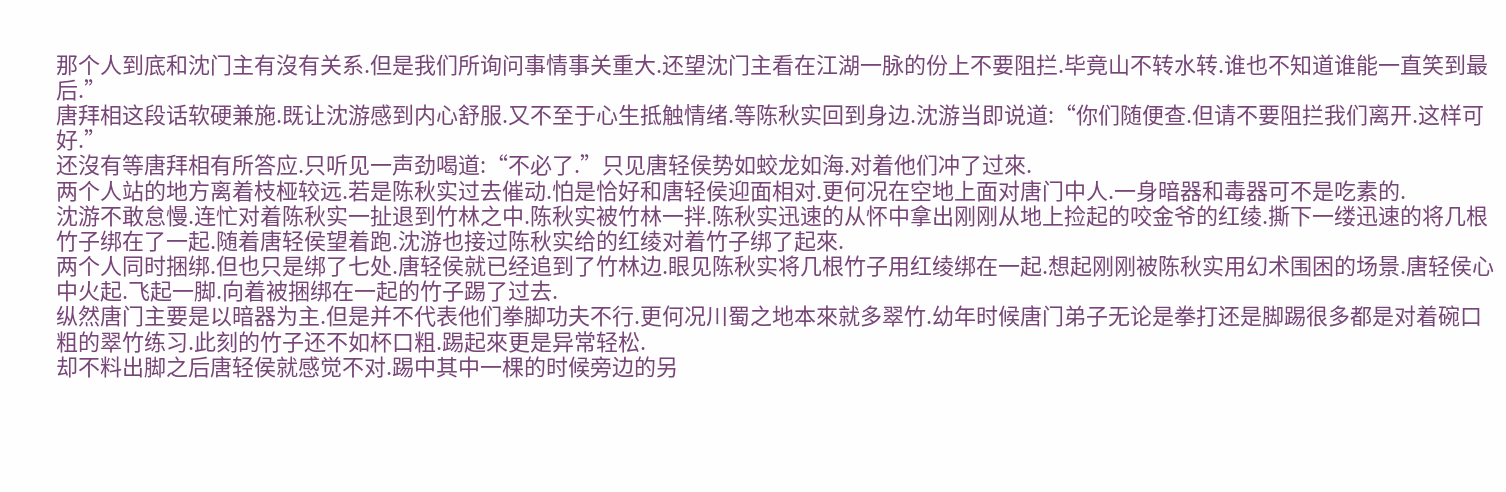那个人到底和沈门主有沒有关系.但是我们所询问事情事关重大.还望沈门主看在江湖一脉的份上不要阻拦.毕竟山不转水转.谁也不知道谁能一直笑到最后.”
唐拜相这段话软硬兼施.既让沈游感到内心舒服.又不至于心生抵触情绪.等陈秋实回到身边.沈游当即说道:“你们随便查.但请不要阻拦我们离开.这样可好.”
还沒有等唐拜相有所答应.只听见一声劲喝道:“不必了.”只见唐轻侯势如蛟龙如海.对着他们冲了过來.
两个人站的地方离着枝桠较远.若是陈秋实过去催动.怕是恰好和唐轻侯迎面相对.更何况在空地上面对唐门中人.一身暗器和毒器可不是吃素的.
沈游不敢怠慢.连忙对着陈秋实一扯退到竹林之中.陈秋实被竹林一拌.陈秋实迅速的从怀中拿出刚刚从地上捡起的咬金爷的红绫.撕下一缕迅速的将几根竹子绑在了一起.随着唐轻侯望着跑.沈游也接过陈秋实给的红绫对着竹子绑了起來.
两个人同时捆绑.但也只是绑了七处.唐轻侯就已经追到了竹林边.眼见陈秋实将几根竹子用红绫绑在一起.想起刚刚被陈秋实用幻术围困的场景.唐轻侯心中火起.飞起一脚.向着被捆绑在一起的竹子踢了过去.
纵然唐门主要是以暗器为主.但是并不代表他们拳脚功夫不行.更何况川蜀之地本來就多翠竹.幼年时候唐门弟子无论是拳打还是脚踢很多都是对着碗口粗的翠竹练习.此刻的竹子还不如杯口粗.踢起來更是异常轻松.
却不料出脚之后唐轻侯就感觉不对.踢中其中一棵的时候旁边的另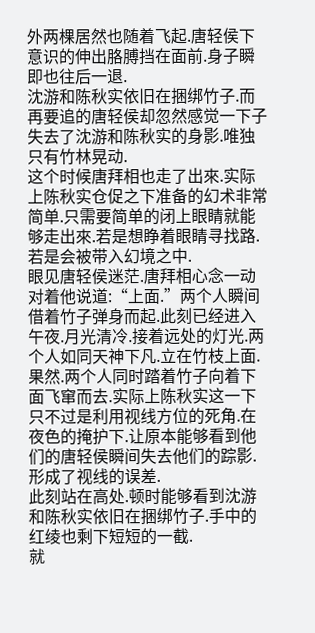外两棵居然也随着飞起.唐轻侯下意识的伸出胳膊挡在面前.身子瞬即也往后一退.
沈游和陈秋实依旧在捆绑竹子.而再要追的唐轻侯却忽然感觉一下子失去了沈游和陈秋实的身影.唯独只有竹林晃动.
这个时候唐拜相也走了出來.实际上陈秋实仓促之下准备的幻术非常简单.只需要简单的闭上眼睛就能够走出來.若是想睁着眼睛寻找路.若是会被带入幻境之中.
眼见唐轻侯迷茫.唐拜相心念一动对着他说道:“上面.”两个人瞬间借着竹子弹身而起.此刻已经进入午夜.月光清冷.接着远处的灯光.两个人如同天神下凡.立在竹枝上面.
果然.两个人同时踏着竹子向着下面飞窜而去.实际上陈秋实这一下只不过是利用视线方位的死角.在夜色的掩护下.让原本能够看到他们的唐轻侯瞬间失去他们的踪影.形成了视线的误差.
此刻站在高处.顿时能够看到沈游和陈秋实依旧在捆绑竹子.手中的红绫也剩下短短的一截.
就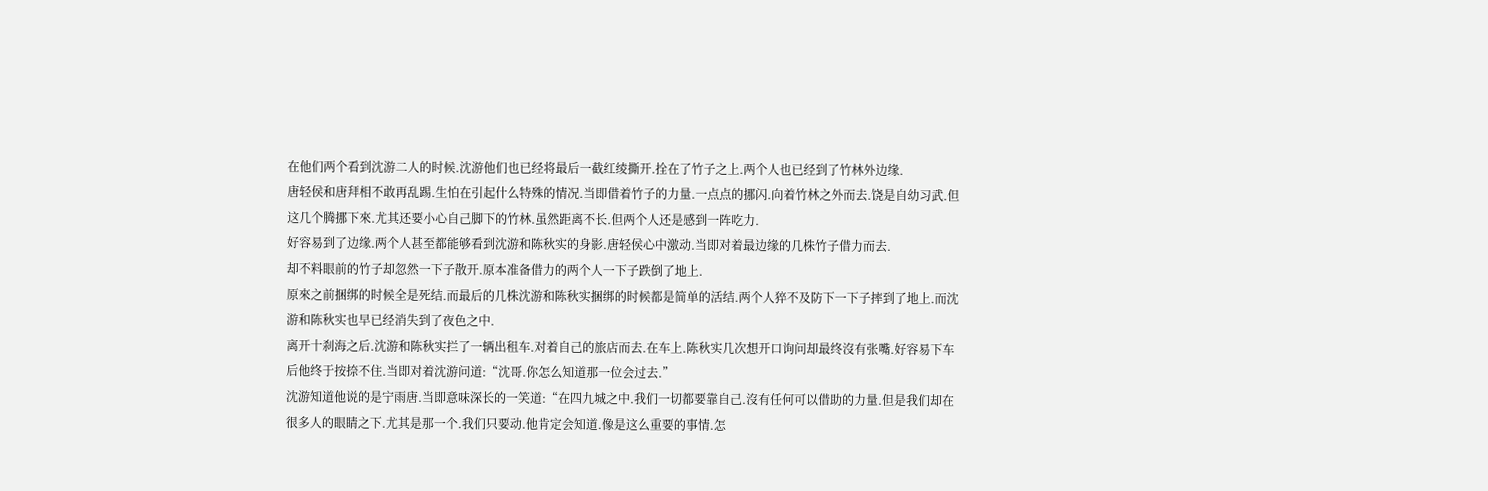在他们两个看到沈游二人的时候.沈游他们也已经将最后一截红绫撕开.拴在了竹子之上.两个人也已经到了竹林外边缘.
唐轻侯和唐拜相不敢再乱踢.生怕在引起什么特殊的情况.当即借着竹子的力量.一点点的挪闪.向着竹林之外而去.饶是自幼习武.但这几个腾挪下來.尤其还要小心自己脚下的竹林.虽然距离不长.但两个人还是感到一阵吃力.
好容易到了边缘.两个人甚至都能够看到沈游和陈秋实的身影.唐轻侯心中激动.当即对着最边缘的几株竹子借力而去.
却不料眼前的竹子却忽然一下子散开.原本准备借力的两个人一下子跌倒了地上.
原來之前捆绑的时候全是死结.而最后的几株沈游和陈秋实捆绑的时候都是简单的活结.两个人猝不及防下一下子摔到了地上.而沈游和陈秋实也早已经消失到了夜色之中.
离开十刹海之后.沈游和陈秋实拦了一辆出租车.对着自己的旅店而去.在车上.陈秋实几次想开口询问却最终沒有张嘴.好容易下车后他终于按捺不住.当即对着沈游问道:“沈哥.你怎么知道那一位会过去.”
沈游知道他说的是宁雨唐.当即意味深长的一笑道:“在四九城之中.我们一切都要靠自己.沒有任何可以借助的力量.但是我们却在很多人的眼睛之下.尤其是那一个.我们只要动.他肯定会知道.像是这么重要的事情.怎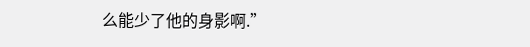么能少了他的身影啊.”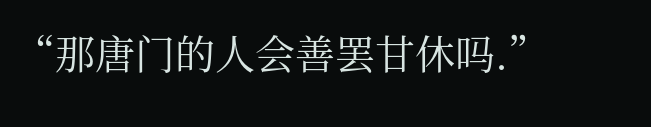“那唐门的人会善罢甘休吗.”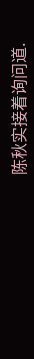陈秋实接着询问道.